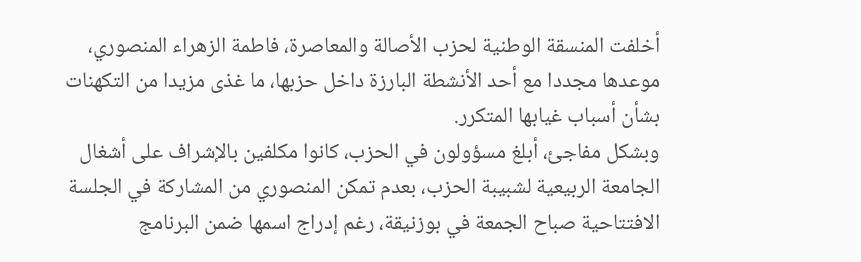أخلفت المنسقة الوطنية لحزب الأصالة والمعاصرة، فاطمة الزهراء المنصوري، موعدها مجددا مع أحد الأنشطة البارزة داخل حزبها، ما غذى مزيدا من التكهنات بشأن أسباب غيابها المتكرر.
وبشكل مفاجئ، أبلغ مسؤولون في الحزب، كانوا مكلفين بالإشراف على أشغال الجامعة الربيعية لشبيبة الحزب، بعدم تمكن المنصوري من المشاركة في الجلسة الافتتاحية صباح الجمعة في بوزنيقة، رغم إدراج اسمها ضمن البرنامج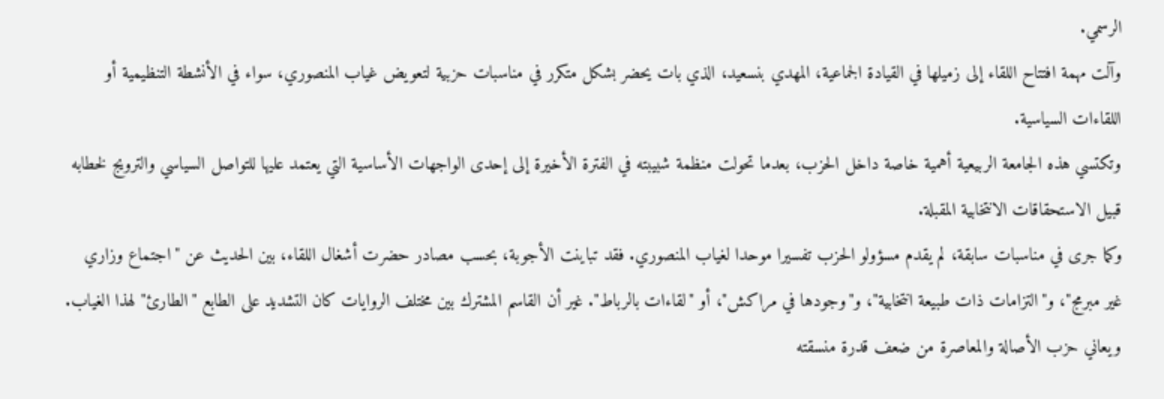الرسمي.
وآلت مهمة افتتاح اللقاء إلى زميلها في القيادة الجماعية، المهدي بنسعيد، الذي بات يحضر بشكل متكرر في مناسبات حزبية لتعويض غياب المنصوري، سواء في الأنشطة التنظيمية أو اللقاءات السياسية.
وتكتسي هذه الجامعة الربيعية أهمية خاصة داخل الحزب، بعدما تحولت منظمة شبيبته في الفترة الأخيرة إلى إحدى الواجهات الأساسية التي يعتمد عليها للتواصل السياسي والترويج لخطابه قبيل الاستحقاقات الانتخابية المقبلة.
وكما جرى في مناسبات سابقة، لم يقدم مسؤولو الحزب تفسيرا موحدا لغياب المنصوري. فقد تباينت الأجوبة، بحسب مصادر حضرت أشغال اللقاء، بين الحديث عن "اجتماع وزاري غير مبرمج"، و"التزامات ذات طبيعة انتخابية"، و"وجودها في مراكش"، أو "لقاءات بالرباط". غير أن القاسم المشترك بين مختلف الروايات كان التشديد على الطابع "الطارئ" لهذا الغياب.
ويعاني حزب الأصالة والمعاصرة من ضعف قدرة منسقته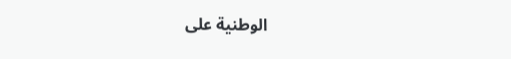الوطنية على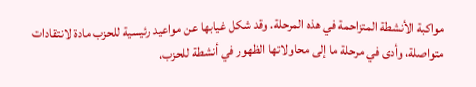مواكبة الأنشطة المتزاحمة في هذه المرحلة. وقد شكل غيابها عن مواعيد رئيسية للحزب مادة لانتقادات متواصلة، وأدى في مرحلة ما إلى محاولاتها الظهور في أنشطة للحزب،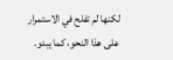لكنها لم تفلح في الاستمرار على هذا النحو، كما يبدو.